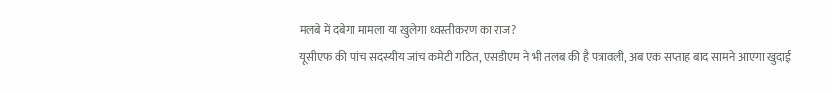मलबे में दबेगा मामला या खुलेगा ध्वस्तीकरण का राज?
यूसीएफ की पांच सदस्यीय जांच कमेटी गठित, एसडीएम ने भी तलब की है पत्रावली, अब एक सप्ताह बाद सामने आएगा खुदाई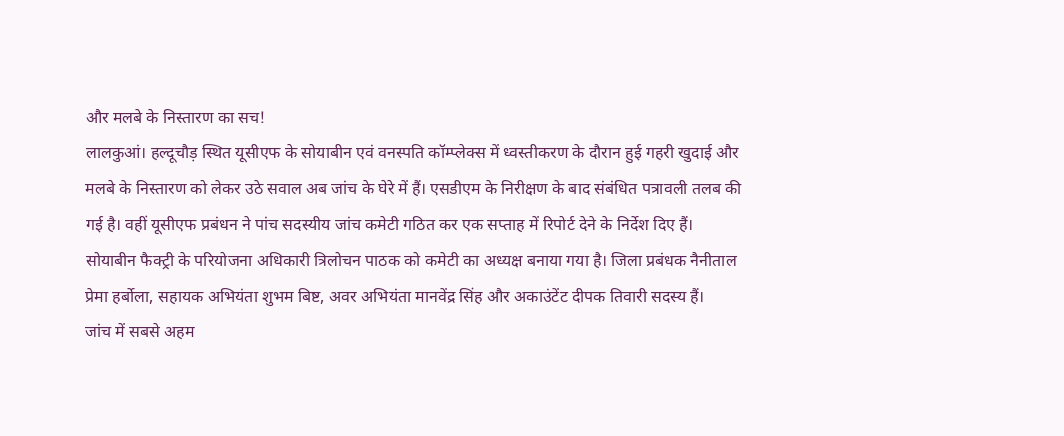और मलबे के निस्तारण का सच!
लालकुआं। हल्दूचौड़ स्थित यूसीएफ के सोयाबीन एवं वनस्पति कॉम्प्लेक्स में ध्वस्तीकरण के दौरान हुई गहरी खुदाई और मलबे के निस्तारण को लेकर उठे सवाल अब जांच के घेरे में हैं। एसडीएम के निरीक्षण के बाद संबंधित पत्रावली तलब की गई है। वहीं यूसीएफ प्रबंधन ने पांच सदस्यीय जांच कमेटी गठित कर एक सप्ताह में रिपोर्ट देने के निर्देश दिए हैं।
सोयाबीन फैक्ट्री के परियोजना अधिकारी त्रिलोचन पाठक को कमेटी का अध्यक्ष बनाया गया है। जिला प्रबंधक नैनीताल प्रेमा हर्बोला, सहायक अभियंता शुभम बिष्ट, अवर अभियंता मानवेंद्र सिंह और अकाउंटेंट दीपक तिवारी सदस्य हैं।
जांच में सबसे अहम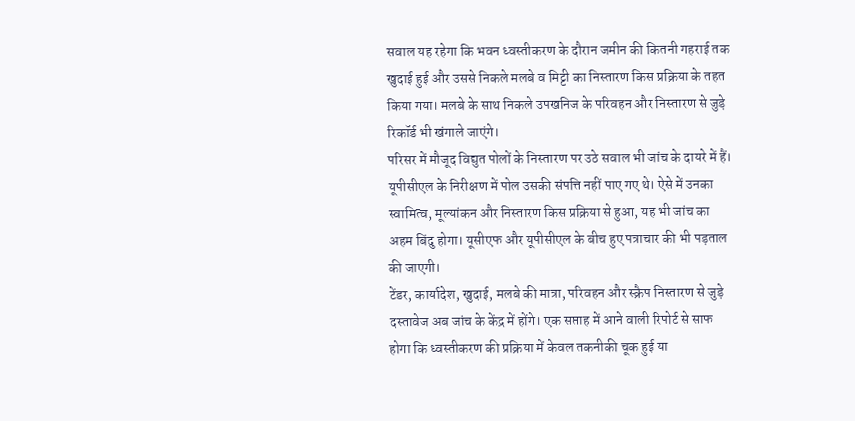सवाल यह रहेगा कि भवन ध्वस्तीकरण के दौरान जमीन की कितनी गहराई तक खुदाई हुई और उससे निकले मलबे व मिट्टी का निस्तारण किस प्रक्रिया के तहत किया गया। मलबे के साथ निकले उपखनिज के परिवहन और निस्तारण से जुड़े रिकॉर्ड भी खंगाले जाएंगे।
परिसर में मौजूद विद्युत पोलों के निस्तारण पर उठे सवाल भी जांच के दायरे में हैं। यूपीसीएल के निरीक्षण में पोल उसकी संपत्ति नहीं पाए गए थे। ऐसे में उनका स्वामित्व, मूल्यांकन और निस्तारण किस प्रक्रिया से हुआ, यह भी जांच का अहम बिंदु होगा। यूसीएफ और यूपीसीएल के बीच हुए पत्राचार की भी पड़ताल की जाएगी।
टेंडर, कार्यादेश, खुदाई, मलबे की मात्रा, परिवहन और स्क्रैप निस्तारण से जुड़े दस्तावेज अब जांच के केंद्र में होंगे। एक सप्ताह में आने वाली रिपोर्ट से साफ होगा कि ध्वस्तीकरण की प्रक्रिया में केवल तकनीकी चूक हुई या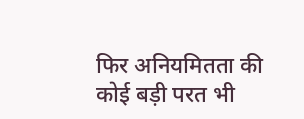फिर अनियमितता की कोई बड़ी परत भी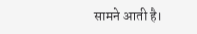सामने आती है।